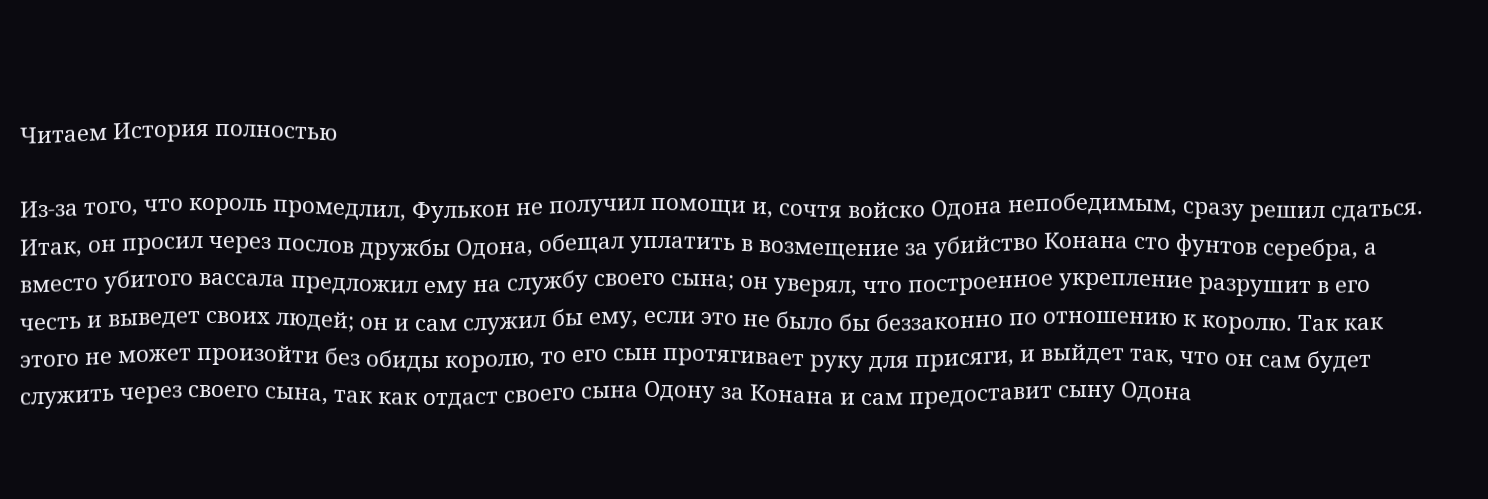Читаем История полностью

Из-за того, что король промедлил, Фулькон не получил помощи и, сочтя войско Одона непобедимым, сразу решил сдаться. Итак, он просил через послов дружбы Одона, обещал уплатить в возмещение за убийство Конана сто фунтов серебра, а вместо убитого вассала предложил ему на службу своего сына; он уверял, что построенное укрепление разрушит в его честь и выведет своих людей; он и сам служил бы ему, если это не было бы беззаконно по отношению к королю. Так как этого не может произойти без обиды королю, то его сын протягивает руку для присяги, и выйдет так, что он сам будет служить через своего сына, так как отдаст своего сына Одону за Конана и сам предоставит сыну Одона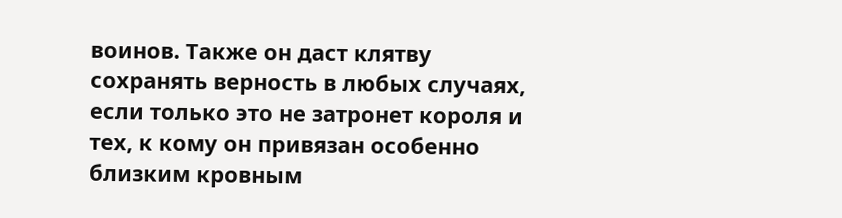воинов. Также он даст клятву сохранять верность в любых случаях, если только это не затронет короля и тех, к кому он привязан особенно близким кровным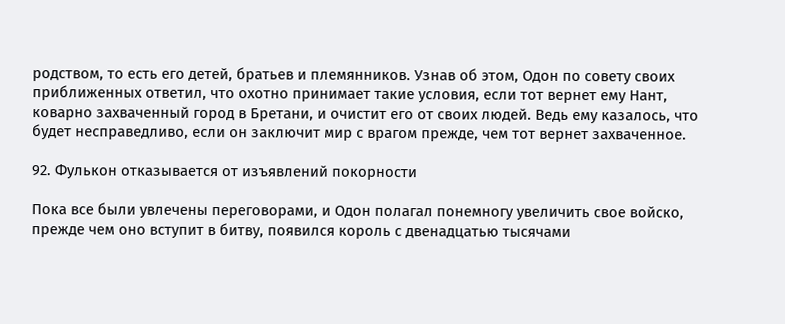родством, то есть его детей, братьев и племянников. Узнав об этом, Одон по совету своих приближенных ответил, что охотно принимает такие условия, если тот вернет ему Нант, коварно захваченный город в Бретани, и очистит его от своих людей. Ведь ему казалось, что будет несправедливо, если он заключит мир с врагом прежде, чем тот вернет захваченное.

92. Фулькон отказывается от изъявлений покорности

Пока все были увлечены переговорами, и Одон полагал понемногу увеличить свое войско, прежде чем оно вступит в битву, появился король с двенадцатью тысячами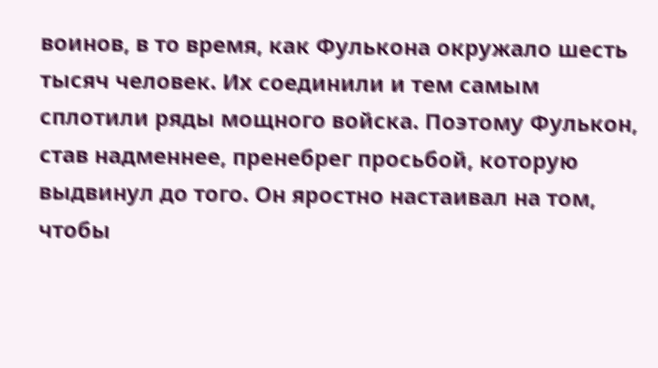воинов, в то время, как Фулькона окружало шесть тысяч человек. Их соединили и тем самым сплотили ряды мощного войска. Поэтому Фулькон, став надменнее, пренебрег просьбой, которую выдвинул до того. Он яростно настаивал на том, чтобы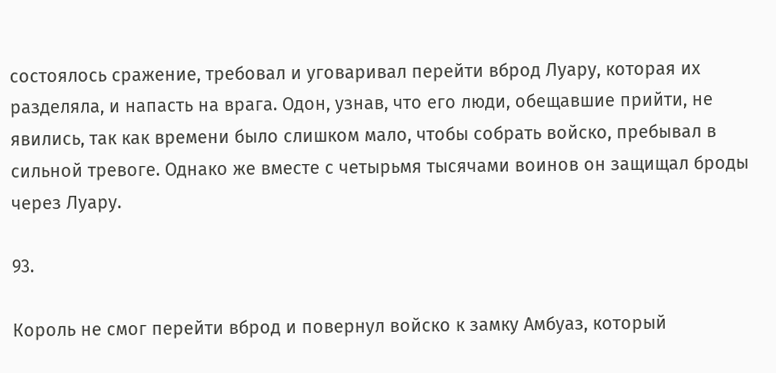состоялось сражение, требовал и уговаривал перейти вброд Луару, которая их разделяла, и напасть на врага. Одон, узнав, что его люди, обещавшие прийти, не явились, так как времени было слишком мало, чтобы собрать войско, пребывал в сильной тревоге. Однако же вместе с четырьмя тысячами воинов он защищал броды через Луару.

93.

Король не смог перейти вброд и повернул войско к замку Амбуаз, который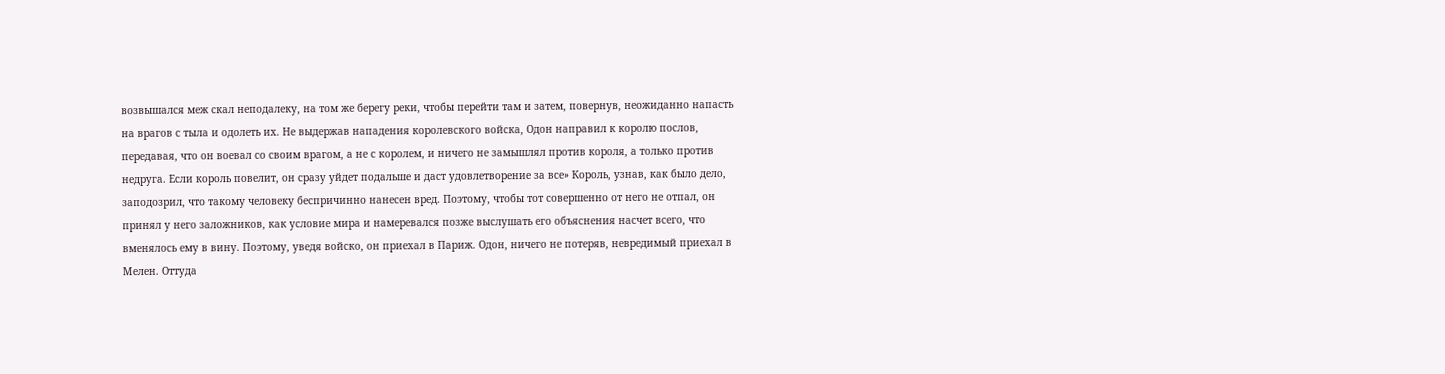возвышался меж скал неподалеку, на том же берегу реки, чтобы перейти там и затем, повернув, неожиданно напасть на врагов с тыла и одолеть их. Не выдержав нападения королевского войска, Одон направил к королю послов, передавая, что он воевал со своим врагом, а не с королем, и ничего не замышлял против короля, а только против недруга. Если король повелит, он сразу уйдет подальше и даст удовлетворение за все» Король, узнав, как было дело, заподозрил, что такому человеку беспричинно нанесен вред. Поэтому, чтобы тот совершенно от него не отпал, он принял у него заложников, как условие мира и намеревался позже выслушать его объяснения насчет всего, что вменялось ему в вину. Поэтому, уведя войско, он приехал в Париж. Одон, ничего не потеряв, невредимый приехал в Мелен. Оттуда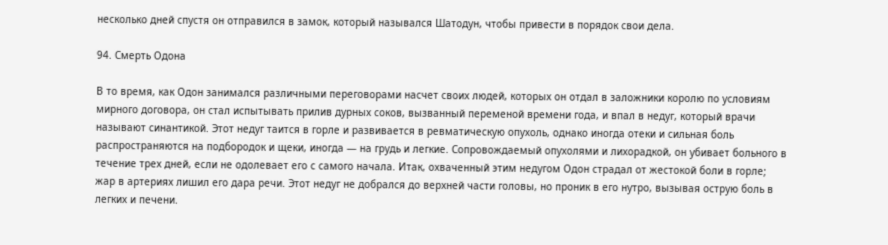несколько дней спустя он отправился в замок, который назывался Шатодун, чтобы привести в порядок свои дела.

94. Смерть Одона

В то время, как Одон занимался различными переговорами насчет своих людей, которых он отдал в заложники королю по условиям мирного договора, он стал испытывать прилив дурных соков, вызванный переменой времени года, и впал в недуг, который врачи называют синантикой. Этот недуг таится в горле и развивается в ревматическую опухоль, однако иногда отеки и сильная боль распространяются на подбородок и щеки, иногда — на грудь и легкие. Сопровождаемый опухолями и лихорадкой, он убивает больного в течение трех дней, если не одолевает его с самого начала. Итак, охваченный этим недугом Одон страдал от жестокой боли в горле; жар в артериях лишил его дара речи. Этот недуг не добрался до верхней части головы, но проник в его нутро, вызывая острую боль в легких и печени.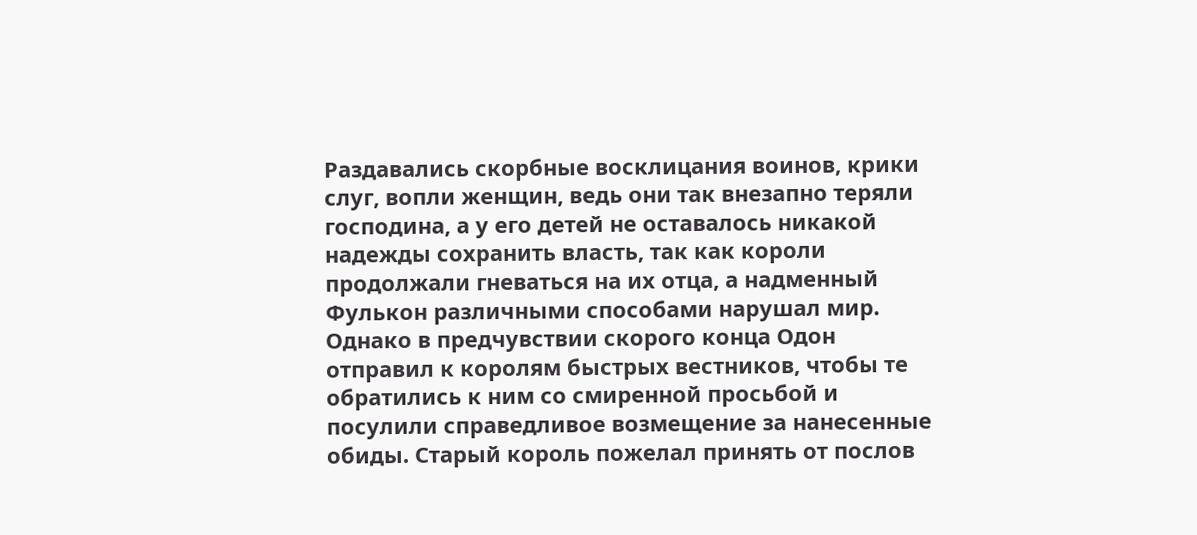Раздавались скорбные восклицания воинов, крики слуг, вопли женщин, ведь они так внезапно теряли господина, а у его детей не оставалось никакой надежды сохранить власть, так как короли продолжали гневаться на их отца, а надменный Фулькон различными способами нарушал мир. Однако в предчувствии скорого конца Одон отправил к королям быстрых вестников, чтобы те обратились к ним со смиренной просьбой и посулили справедливое возмещение за нанесенные обиды. Старый король пожелал принять от послов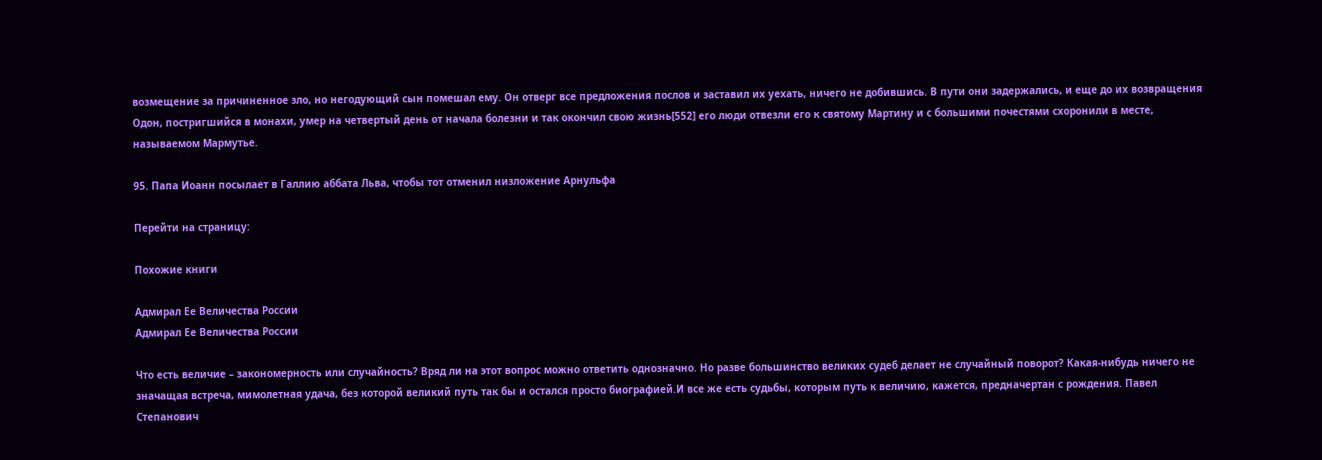возмещение за причиненное зло, но негодующий сын помешал ему. Он отверг все предложения послов и заставил их уехать, ничего не добившись. В пути они задержались, и еще до их возвращения Одон, постригшийся в монахи, умер на четвертый день от начала болезни и так окончил свою жизнь[552] его люди отвезли его к святому Мартину и с большими почестями схоронили в месте, называемом Мармутье.

95. Папа Иоанн посылает в Галлию аббата Льва, чтобы тот отменил низложение Арнульфа

Перейти на страницу:

Похожие книги

Адмирал Ее Величества России
Адмирал Ее Величества России

Что есть величие – закономерность или случайность? Вряд ли на этот вопрос можно ответить однозначно. Но разве большинство великих судеб делает не случайный поворот? Какая-нибудь ничего не значащая встреча, мимолетная удача, без которой великий путь так бы и остался просто биографией.И все же есть судьбы, которым путь к величию, кажется, предначертан с рождения. Павел Степанович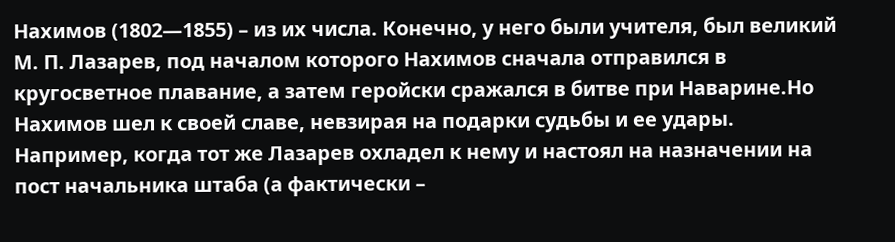Нахимов (1802—1855) – из их числа. Конечно, у него были учителя, был великий М. П. Лазарев, под началом которого Нахимов сначала отправился в кругосветное плавание, а затем геройски сражался в битве при Наварине.Но Нахимов шел к своей славе, невзирая на подарки судьбы и ее удары. Например, когда тот же Лазарев охладел к нему и настоял на назначении на пост начальника штаба (а фактически –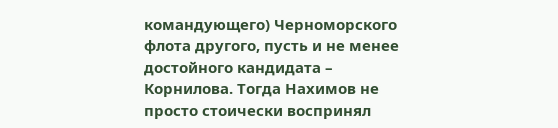командующего) Черноморского флота другого, пусть и не менее достойного кандидата – Корнилова. Тогда Нахимов не просто стоически воспринял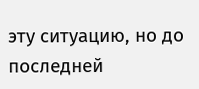эту ситуацию, но до последней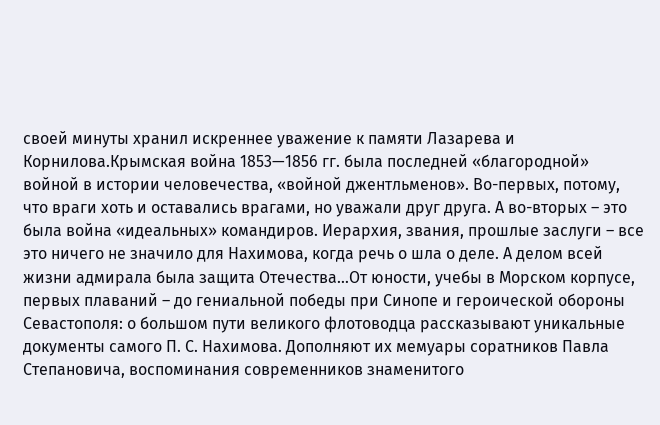своей минуты хранил искреннее уважение к памяти Лазарева и Корнилова.Крымская война 1853—1856 гг. была последней «благородной» войной в истории человечества, «войной джентльменов». Во-первых, потому, что враги хоть и оставались врагами, но уважали друг друга. А во-вторых – это была война «идеальных» командиров. Иерархия, звания, прошлые заслуги – все это ничего не значило для Нахимова, когда речь о шла о деле. А делом всей жизни адмирала была защита Отечества…От юности, учебы в Морском корпусе, первых плаваний – до гениальной победы при Синопе и героической обороны Севастополя: о большом пути великого флотоводца рассказывают уникальные документы самого П. С. Нахимова. Дополняют их мемуары соратников Павла Степановича, воспоминания современников знаменитого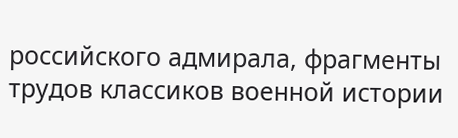российского адмирала, фрагменты трудов классиков военной истории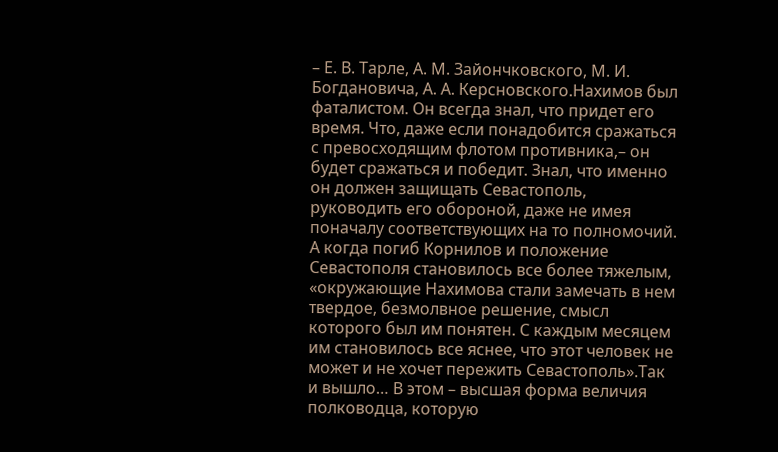– Е. В. Тарле, А. М. Зайончковского, М. И. Богдановича, А. А. Керсновского.Нахимов был фаталистом. Он всегда знал, что придет его время. Что, даже если понадобится сражаться с превосходящим флотом противника,– он будет сражаться и победит. Знал, что именно он должен защищать Севастополь, руководить его обороной, даже не имея поначалу соответствующих на то полномочий. А когда погиб Корнилов и положение Севастополя становилось все более тяжелым, «окружающие Нахимова стали замечать в нем твердое, безмолвное решение, смысл которого был им понятен. С каждым месяцем им становилось все яснее, что этот человек не может и не хочет пережить Севастополь».Так и вышло… В этом – высшая форма величия полководца, которую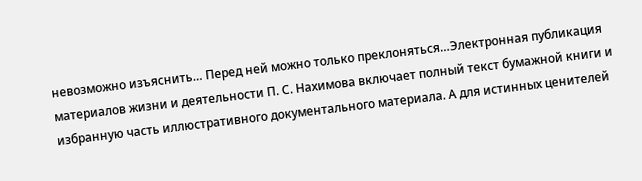невозможно изъяснить… Перед ней можно только преклоняться…Электронная публикация материалов жизни и деятельности П. С. Нахимова включает полный текст бумажной книги и избранную часть иллюстративного документального материала. А для истинных ценителей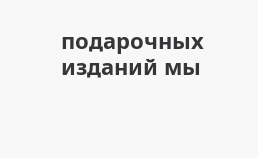подарочных изданий мы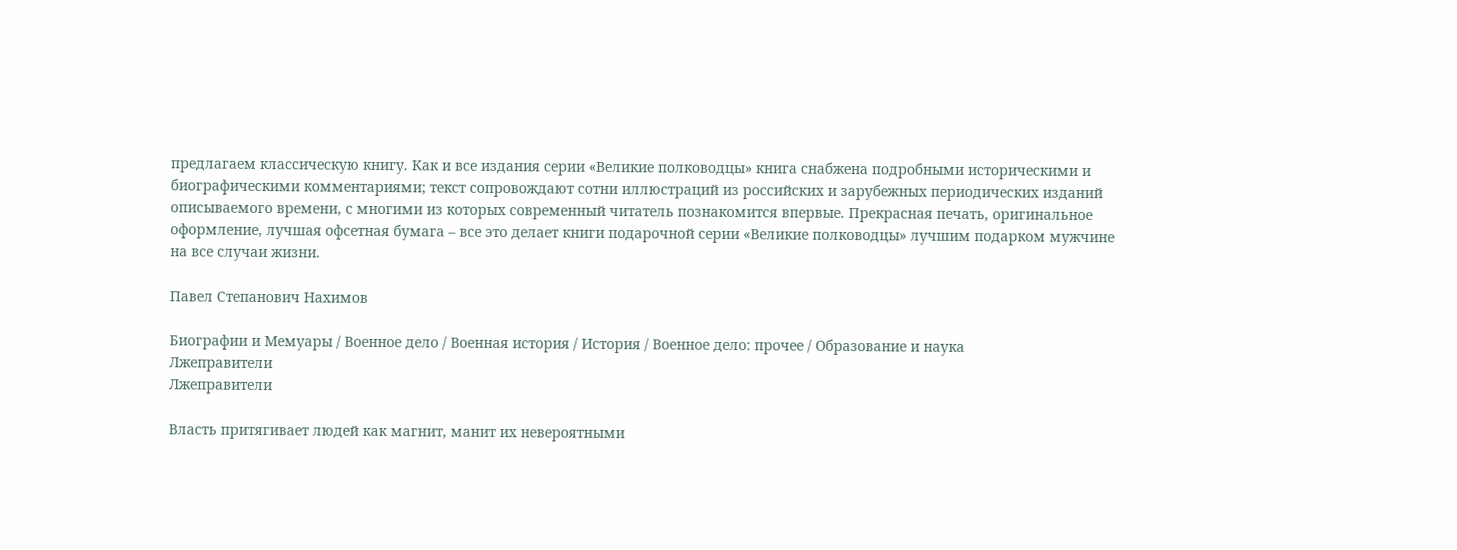предлагаем классическую книгу. Как и все издания серии «Великие полководцы» книга снабжена подробными историческими и биографическими комментариями; текст сопровождают сотни иллюстраций из российских и зарубежных периодических изданий описываемого времени, с многими из которых современный читатель познакомится впервые. Прекрасная печать, оригинальное оформление, лучшая офсетная бумага – все это делает книги подарочной серии «Великие полководцы» лучшим подарком мужчине на все случаи жизни.

Павел Степанович Нахимов

Биографии и Мемуары / Военное дело / Военная история / История / Военное дело: прочее / Образование и наука
Лжеправители
Лжеправители

Власть притягивает людей как магнит, манит их невероятными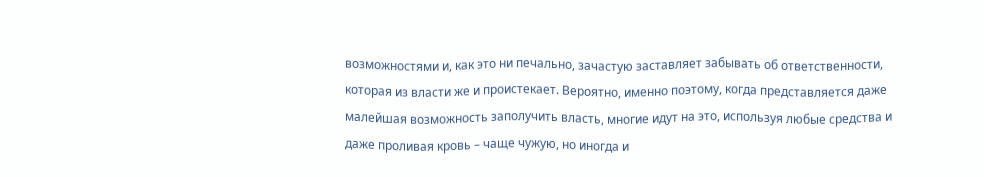возможностями и, как это ни печально, зачастую заставляет забывать об ответственности, которая из власти же и проистекает. Вероятно, именно поэтому, когда представляется даже малейшая возможность заполучить власть, многие идут на это, используя любые средства и даже проливая кровь – чаще чужую, но иногда и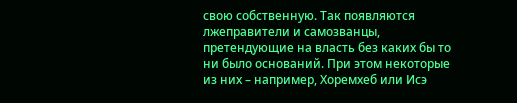свою собственную. Так появляются лжеправители и самозванцы, претендующие на власть без каких бы то ни было оснований. При этом некоторые из них – например, Хоремхеб или Исэ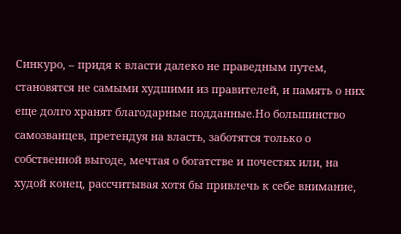Синкуро, – придя к власти далеко не праведным путем, становятся не самыми худшими из правителей, и память о них еще долго хранят благодарные подданные.Но большинство самозванцев, претендуя на власть, заботятся только о собственной выгоде, мечтая о богатстве и почестях или, на худой конец, рассчитывая хотя бы привлечь к себе внимание,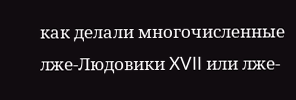как делали многочисленные лже-Людовики XVII или лже-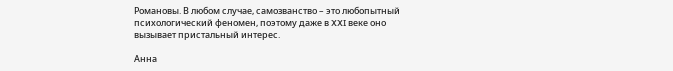Романовы. В любом случае, самозванство – это любопытный психологический феномен, поэтому даже в XXI веке оно вызывает пристальный интерес.

Анна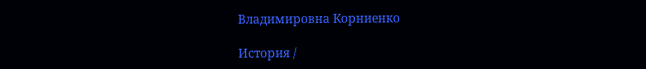Владимировна Корниенко

История /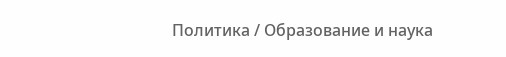Политика / Образование и наука